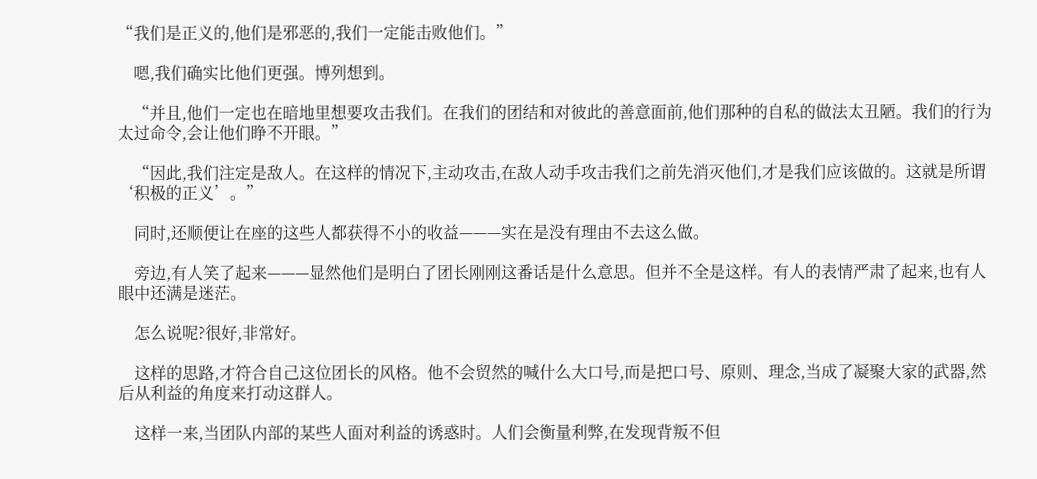“我们是正义的,他们是邪恶的,我们一定能击败他们。”

    嗯,我们确实比他们更强。博列想到。

    “并且,他们一定也在暗地里想要攻击我们。在我们的团结和对彼此的善意面前,他们那种的自私的做法太丑陋。我们的行为太过命令,会让他们睁不开眼。”

    “因此,我们注定是敌人。在这样的情况下,主动攻击,在敌人动手攻击我们之前先消灭他们,才是我们应该做的。这就是所谓‘积极的正义’。”

    同时,还顺便让在座的这些人都获得不小的收益———实在是没有理由不去这么做。

    旁边,有人笑了起来———显然他们是明白了团长刚刚这番话是什么意思。但并不全是这样。有人的表情严肃了起来,也有人眼中还满是迷茫。

    怎么说呢?很好,非常好。

    这样的思路,才符合自己这位团长的风格。他不会贸然的喊什么大口号,而是把口号、原则、理念,当成了凝聚大家的武器,然后从利益的角度来打动这群人。

    这样一来,当团队内部的某些人面对利益的诱惑时。人们会衡量利弊,在发现背叛不但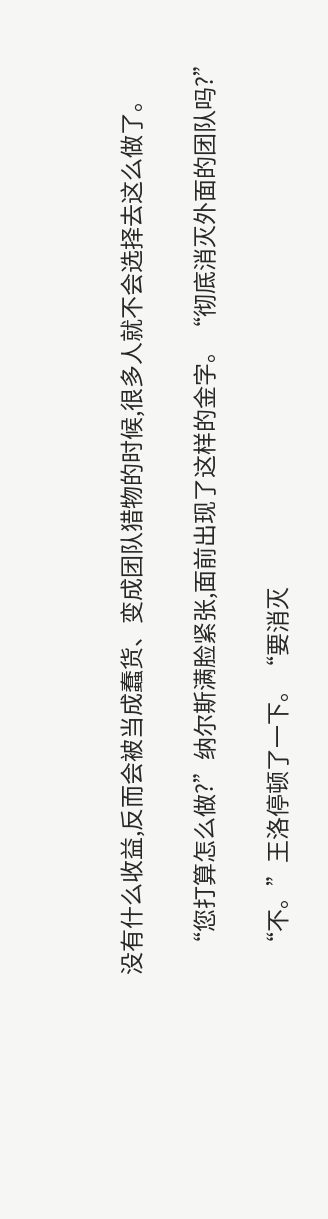没有什么收益,反而会被当成蠢货、变成团队猎物的时候,很多人就不会选择去这么做了。

    “您打算怎么做?”纳尔斯满脸紧张,面前出现了这样的金字。“彻底消灭外面的团队吗?”

    “不。”王洛停顿了一下。“要消灭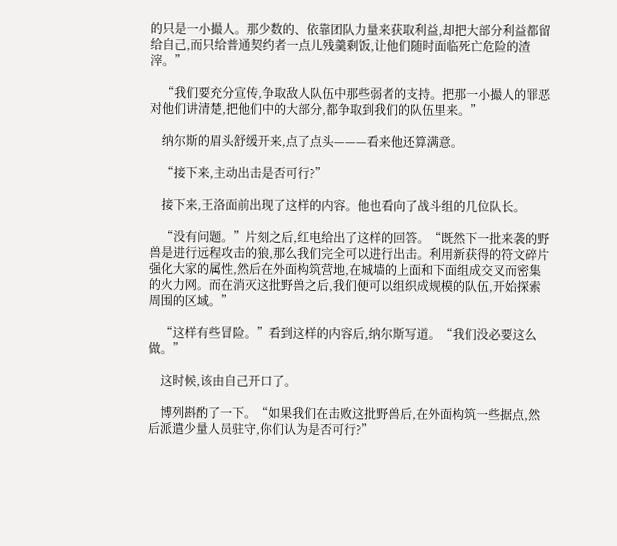的只是一小撮人。那少数的、依靠团队力量来获取利益,却把大部分利益都留给自己,而只给普通契约者一点儿残羹剩饭,让他们随时面临死亡危险的渣滓。”

    “我们要充分宣传,争取敌人队伍中那些弱者的支持。把那一小撮人的罪恶对他们讲清楚,把他们中的大部分,都争取到我们的队伍里来。”

    纳尔斯的眉头舒缓开来,点了点头———看来他还算满意。

    “接下来,主动出击是否可行?”

    接下来,王洛面前出现了这样的内容。他也看向了战斗组的几位队长。

    “没有问题。”片刻之后,红电给出了这样的回答。“既然下一批来袭的野兽是进行远程攻击的狼,那么我们完全可以进行出击。利用新获得的符文碎片强化大家的属性,然后在外面构筑营地,在城墙的上面和下面组成交叉而密集的火力网。而在消灭这批野兽之后,我们便可以组织成规模的队伍,开始探索周围的区域。”

    “这样有些冒险。”看到这样的内容后,纳尔斯写道。“我们没必要这么做。”

    这时候,该由自己开口了。

    博列斟酌了一下。“如果我们在击败这批野兽后,在外面构筑一些据点,然后派遣少量人员驻守,你们认为是否可行?”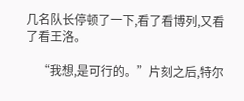几名队长停顿了一下,看了看博列,又看了看王洛。

    “我想,是可行的。”片刻之后,特尔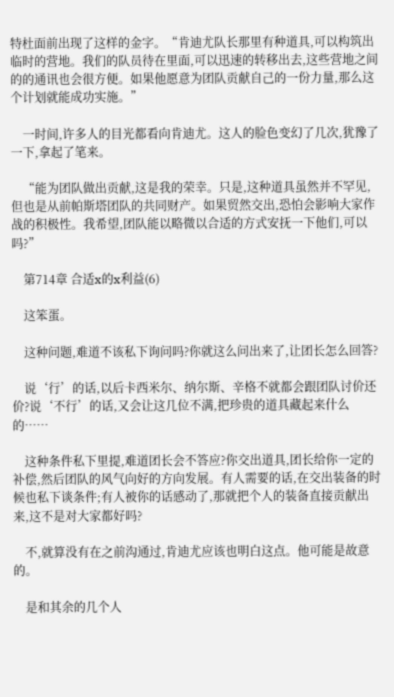特杜面前出现了这样的金字。“肯迪尤队长那里有种道具,可以构筑出临时的营地。我们的队员待在里面,可以迅速的转移出去,这些营地之间的的通讯也会很方便。如果他愿意为团队贡献自己的一份力量,那么这个计划就能成功实施。”

    一时间,许多人的目光都看向肯迪尤。这人的脸色变幻了几次,犹豫了一下,拿起了笔来。

    “能为团队做出贡献,这是我的荣幸。只是,这种道具虽然并不罕见,但也是从前帕斯塔团队的共同财产。如果贸然交出,恐怕会影响大家作战的积极性。我希望,团队能以略微以合适的方式安抚一下他们,可以吗?”

    第714章 合适x的x利益(6)

    这笨蛋。

    这种问题,难道不该私下询问吗?你就这么问出来了,让团长怎么回答?

    说‘行’的话,以后卡西米尔、纳尔斯、辛格不就都会跟团队讨价还价?说‘不行’的话,又会让这几位不满,把珍贵的道具藏起来什么的……

    这种条件私下里提,难道团长会不答应?你交出道具,团长给你一定的补偿,然后团队的风气向好的方向发展。有人需要的话,在交出装备的时候也私下谈条件;有人被你的话感动了,那就把个人的装备直接贡献出来,这不是对大家都好吗?

    不,就算没有在之前沟通过,肯迪尤应该也明白这点。他可能是故意的。

    是和其余的几个人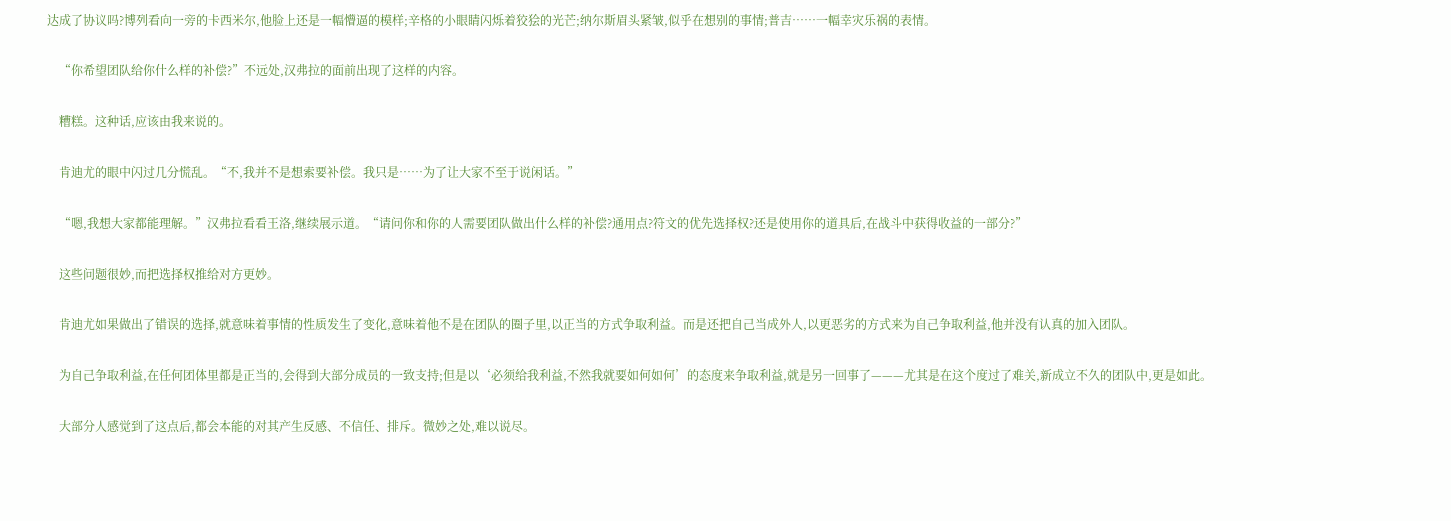达成了协议吗?博列看向一旁的卡西米尔,他脸上还是一幅懵逼的模样;辛格的小眼睛闪烁着狡狯的光芒;纳尔斯眉头紧皱,似乎在想别的事情;普吉……一幅幸灾乐祸的表情。

    “你希望团队给你什么样的补偿?”不远处,汉弗拉的面前出现了这样的内容。

    糟糕。这种话,应该由我来说的。

    肯迪尤的眼中闪过几分慌乱。“不,我并不是想索要补偿。我只是……为了让大家不至于说闲话。”

    “嗯,我想大家都能理解。”汉弗拉看看王洛,继续展示道。“请问你和你的人需要团队做出什么样的补偿?通用点?符文的优先选择权?还是使用你的道具后,在战斗中获得收益的一部分?”

    这些问题很妙,而把选择权推给对方更妙。

    肯迪尤如果做出了错误的选择,就意味着事情的性质发生了变化,意味着他不是在团队的圈子里,以正当的方式争取利益。而是还把自己当成外人,以更恶劣的方式来为自己争取利益,他并没有认真的加入团队。

    为自己争取利益,在任何团体里都是正当的,会得到大部分成员的一致支持;但是以‘必须给我利益,不然我就要如何如何’的态度来争取利益,就是另一回事了———尤其是在这个度过了难关,新成立不久的团队中,更是如此。

    大部分人感觉到了这点后,都会本能的对其产生反感、不信任、排斥。微妙之处,难以说尽。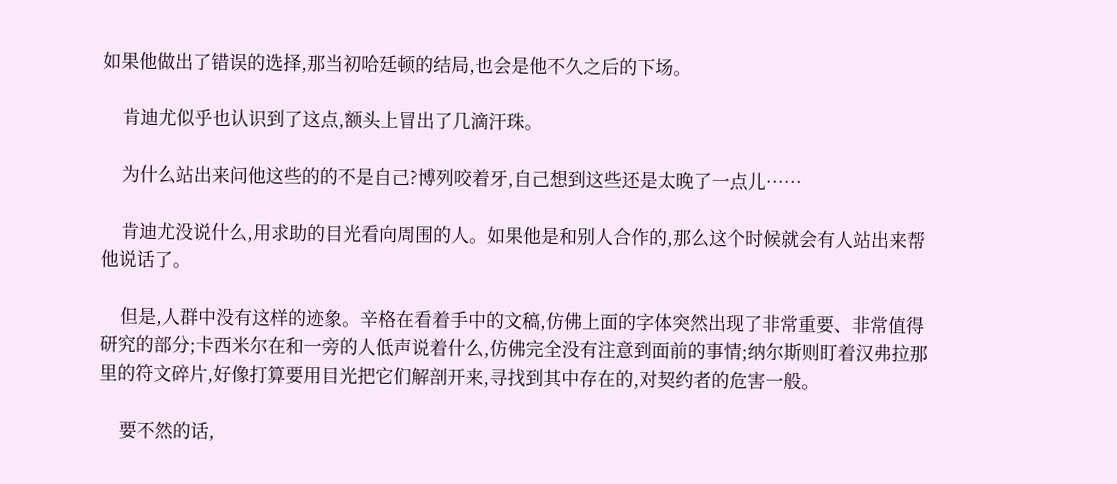如果他做出了错误的选择,那当初哈廷顿的结局,也会是他不久之后的下场。

    肯迪尤似乎也认识到了这点,额头上冒出了几滴汗珠。

    为什么站出来问他这些的的不是自己?博列咬着牙,自己想到这些还是太晚了一点儿……

    肯迪尤没说什么,用求助的目光看向周围的人。如果他是和别人合作的,那么这个时候就会有人站出来帮他说话了。

    但是,人群中没有这样的迹象。辛格在看着手中的文稿,仿佛上面的字体突然出现了非常重要、非常值得研究的部分;卡西米尔在和一旁的人低声说着什么,仿佛完全没有注意到面前的事情;纳尔斯则盯着汉弗拉那里的符文碎片,好像打算要用目光把它们解剖开来,寻找到其中存在的,对契约者的危害一般。

    要不然的话,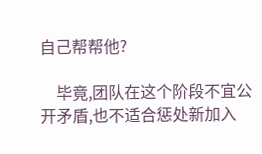自己帮帮他?

    毕竟,团队在这个阶段不宜公开矛盾,也不适合惩处新加入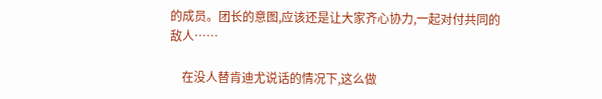的成员。团长的意图,应该还是让大家齐心协力,一起对付共同的敌人……

    在没人替肯迪尤说话的情况下,这么做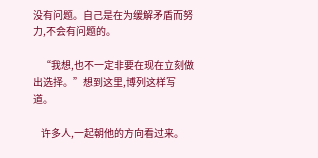没有问题。自己是在为缓解矛盾而努力,不会有问题的。

    “我想,也不一定非要在现在立刻做出选择。”想到这里,博列这样写道。

    许多人,一起朝他的方向看过来。